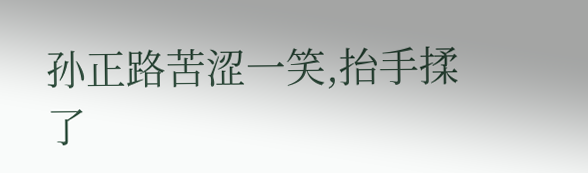孙正路苦涩一笑,抬手揉了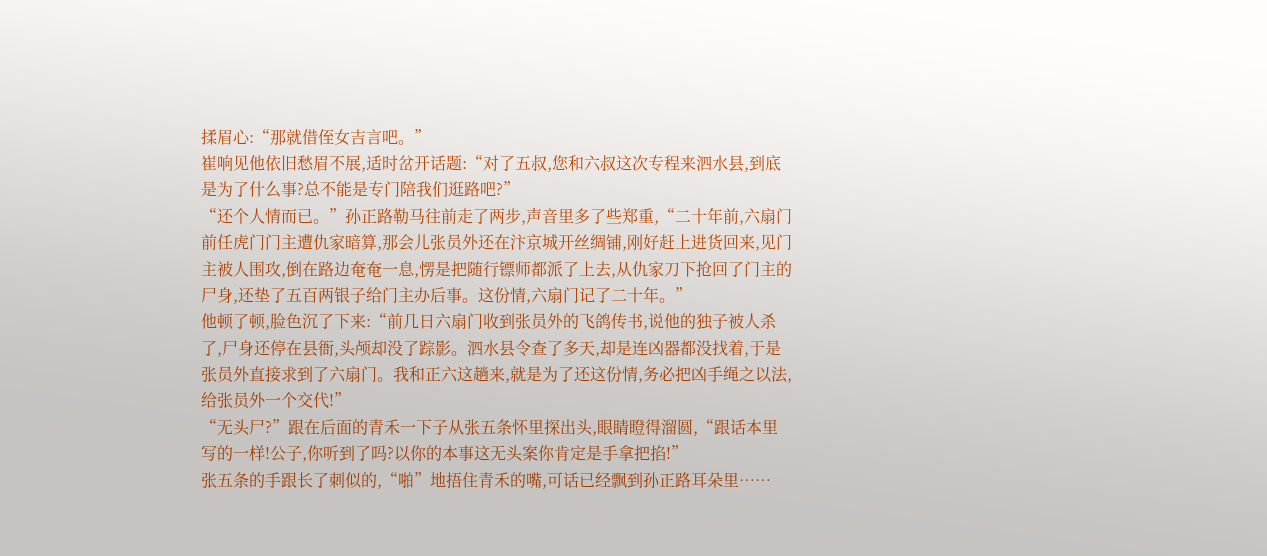揉眉心:“那就借侄女吉言吧。”
崔响见他依旧愁眉不展,适时岔开话题:“对了五叔,您和六叔这次专程来泗水县,到底是为了什么事?总不能是专门陪我们逛路吧?”
“还个人情而已。”孙正路勒马往前走了两步,声音里多了些郑重,“二十年前,六扇门前任虎门门主遭仇家暗算,那会儿张员外还在汴京城开丝绸铺,刚好赶上进货回来,见门主被人围攻,倒在路边奄奄一息,愣是把随行镖师都派了上去,从仇家刀下抢回了门主的尸身,还垫了五百两银子给门主办后事。这份情,六扇门记了二十年。”
他顿了顿,脸色沉了下来:“前几日六扇门收到张员外的飞鸽传书,说他的独子被人杀了,尸身还停在县衙,头颅却没了踪影。泗水县令查了多天,却是连凶器都没找着,于是张员外直接求到了六扇门。我和正六这趟来,就是为了还这份情,务必把凶手绳之以法,给张员外一个交代!”
“无头尸?”跟在后面的青禾一下子从张五条怀里探出头,眼睛瞪得溜圆,“跟话本里写的一样!公子,你听到了吗?以你的本事这无头案你肯定是手拿把掐!”
张五条的手跟长了刺似的,“啪”地捂住青禾的嘴,可话已经飘到孙正路耳朵里……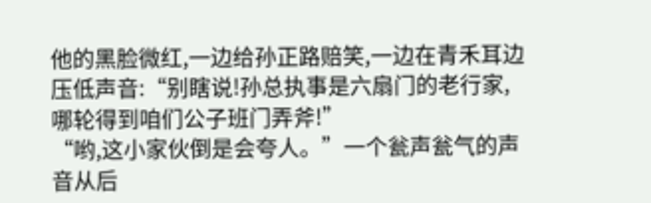他的黑脸微红,一边给孙正路赔笑,一边在青禾耳边压低声音:“别瞎说!孙总执事是六扇门的老行家,哪轮得到咱们公子班门弄斧!”
“哟,这小家伙倒是会夸人。”一个瓮声瓮气的声音从后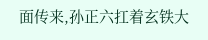面传来,孙正六扛着玄铁大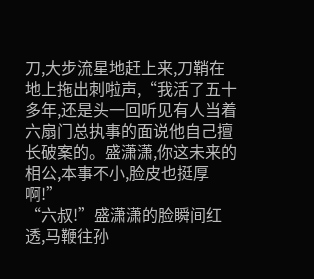刀,大步流星地赶上来,刀鞘在地上拖出刺啦声,“我活了五十多年,还是头一回听见有人当着六扇门总执事的面说他自己擅长破案的。盛潇潇,你这未来的相公,本事不小,脸皮也挺厚啊!”
“六叔!”盛潇潇的脸瞬间红透,马鞭往孙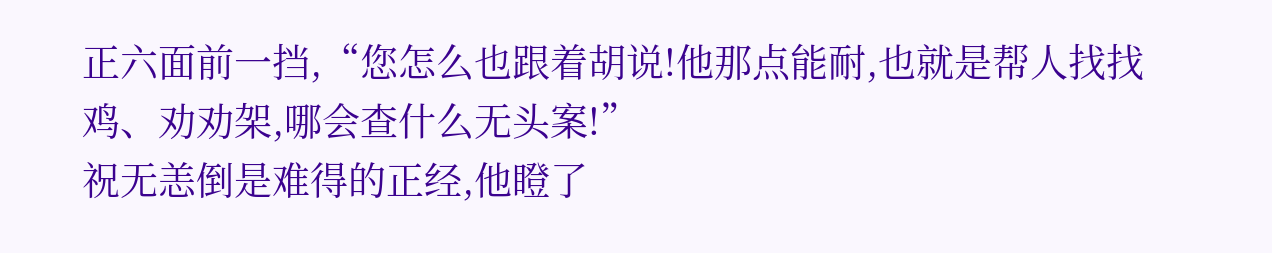正六面前一挡,“您怎么也跟着胡说!他那点能耐,也就是帮人找找鸡、劝劝架,哪会查什么无头案!”
祝无恙倒是难得的正经,他瞪了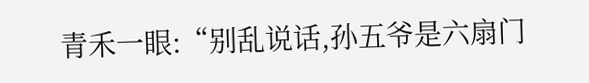青禾一眼:“别乱说话,孙五爷是六扇门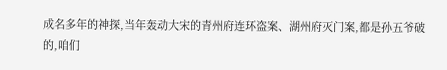成名多年的神探,当年轰动大宋的青州府连环盗案、湖州府灭门案,都是孙五爷破的,咱们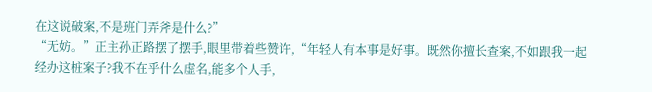在这说破案,不是班门弄斧是什么?”
“无妨。”正主孙正路摆了摆手,眼里带着些赞许,“年轻人有本事是好事。既然你擅长查案,不如跟我一起经办这桩案子?我不在乎什么虚名,能多个人手,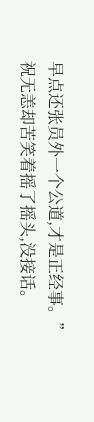早点还张员外一个公道,才是正经事。”
祝无恙却苦笑着摇了摇头,没接话。